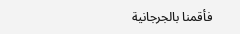فأقمنا بالجرجانية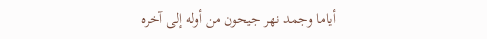أياما وجمد نهر جيحون من أوله إلى آخره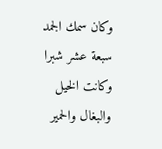وكان سمك الجمد سبعة عشر شبرا وكانت الخيل والبغال والحمير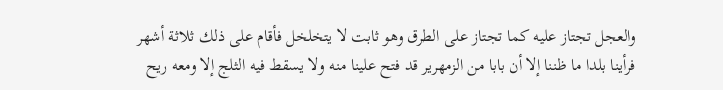والعجل تجتاز عليه كما تجتاز على الطرق وهو ثابت لا يتخلخل فأقام على ذلك ثلاثة أشهر
فرأينا بلدا ما ظننا إلا أن بابا من الزمهرير قد فتح علينا منه ولا يسقط فيه الثلج إلا ومعه ريح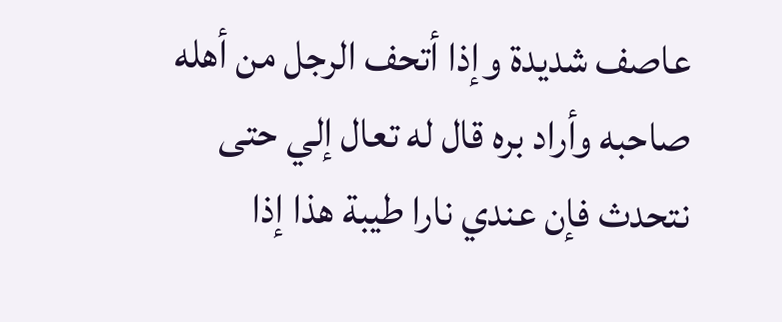عاصف شديدة وإذا أتحف الرجل من أهله صاحبه وأراد بره قال له تعال إلي حتى نتحدث فإن عندي نارا طيبة هذا إذا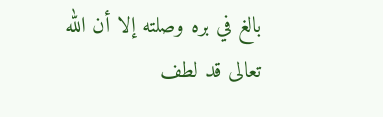بالغ في بره وصلته إلا أن الله تعالى قد لطف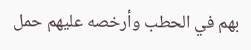بهم في الحطب وأرخصه عليهم حمل